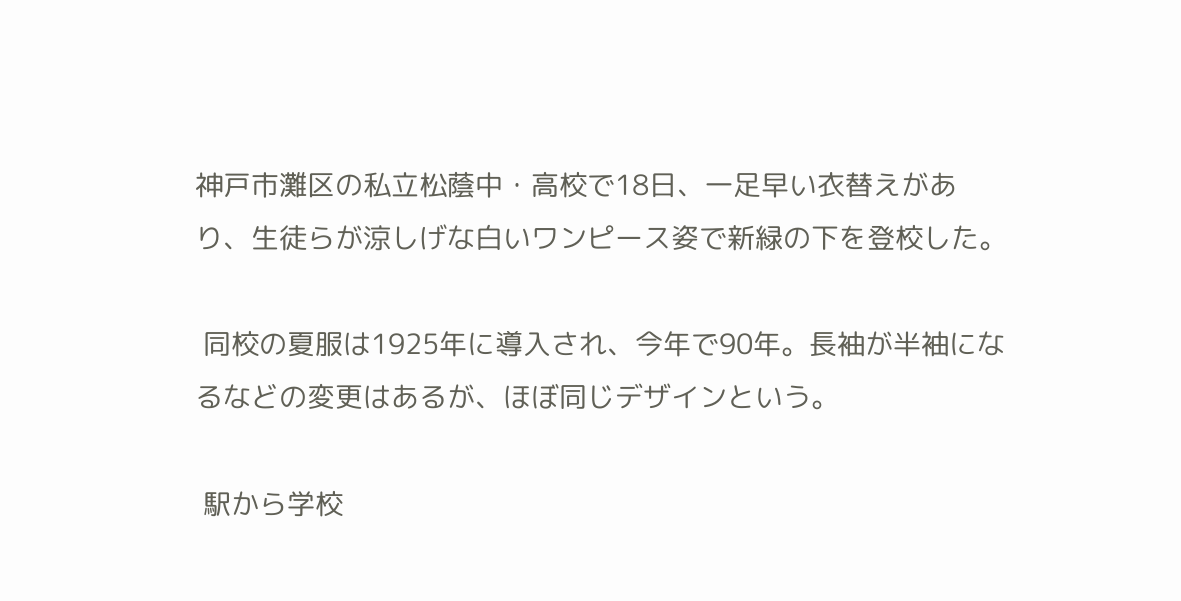神戸市灘区の私立松蔭中・高校で18日、一足早い衣替えがあり、生徒らが涼しげな白いワンピース姿で新緑の下を登校した。

 同校の夏服は1925年に導入され、今年で90年。長袖が半袖になるなどの変更はあるが、ほぼ同じデザインという。

 駅から学校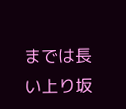までは長い上り坂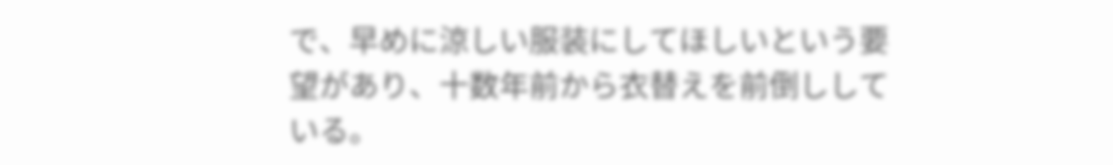で、早めに涼しい服装にしてほしいという要望があり、十数年前から衣替えを前倒ししている。